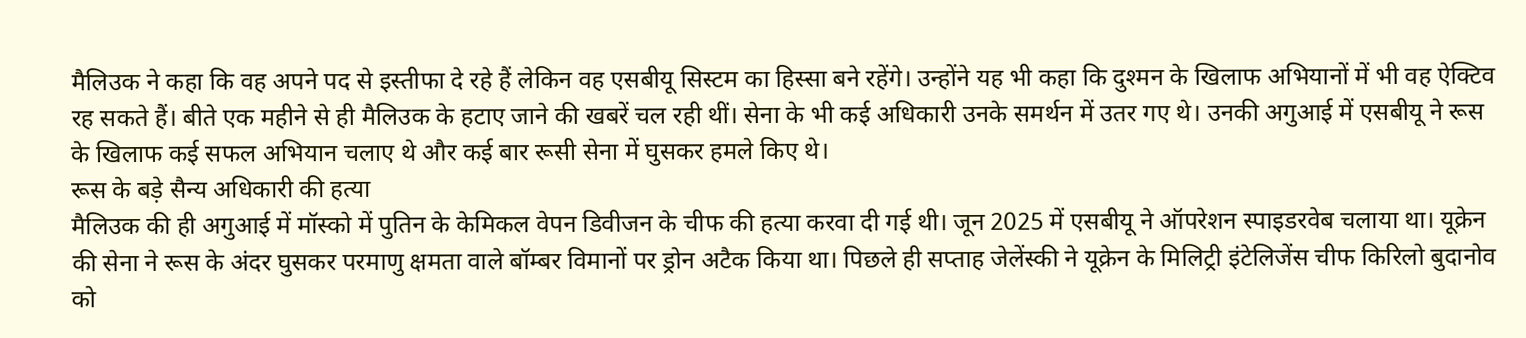मैलिउक ने कहा कि वह अपने पद से इस्तीफा दे रहे हैं लेकिन वह एसबीयू सिस्टम का हिस्सा बने रहेंगे। उन्होंने यह भी कहा कि दुश्मन के खिलाफ अभियानों में भी वह ऐक्टिव रह सकते हैं। बीते एक महीने से ही मैलिउक के हटाए जाने की खबरें चल रही थीं। सेना के भी कई अधिकारी उनके समर्थन में उतर गए थे। उनकी अगुआई में एसबीयू ने रूस के खिलाफ कई सफल अभियान चलाए थे और कई बार रूसी सेना में घुसकर हमले किए थे।
रूस के बड़े सैन्य अधिकारी की हत्या
मैलिउक की ही अगुआई में मॉस्को में पुतिन के केमिकल वेपन डिवीजन के चीफ की हत्या करवा दी गई थी। जून 2025 में एसबीयू ने ऑपरेशन स्पाइडरवेब चलाया था। यूक्रेन की सेना ने रूस के अंदर घुसकर परमाणु क्षमता वाले बॉम्बर विमानों पर ड्रोन अटैक किया था। पिछले ही सप्ताह जेलेंस्की ने यूक्रेन के मिलिट्री इंटेलिजेंस चीफ किरिलो बुदानोव को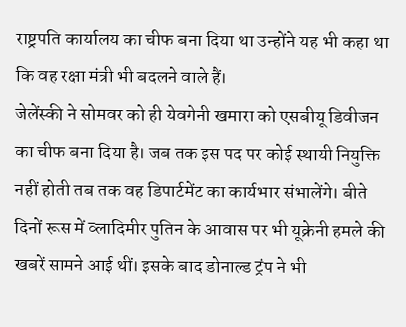राष्ट्रपति कार्यालय का चीफ बना दिया था उन्होंने यह भी कहा था कि वह रक्षा मंत्री भी बदलने वाले हैं।
जेलेंस्की ने सोमवर को ही येवगेनी खमारा को एसबीयू डिवीजन का चीफ बना दिया है। जब तक इस पद पर कोई स्थायी नियुक्ति नहीं होती तब तक वह डिपार्टमेंट का कार्यभार संभालेंगे। बीते दिनों रूस में व्लादिमीर पुतिन के आवास पर भी यूक्रेनी हमले की खबरें सामने आई थीं। इसके बाद डोनाल्ड ट्रंप ने भी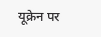यूक्रेन पर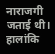नाराजगी जताई थी। हालांकि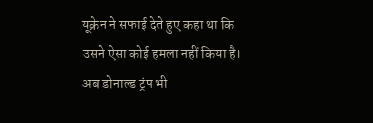यूक्रेन ने सफाई देते हुए कहा था कि उसने ऐसा कोई हमला नहीं किया है। अब डोनाल्ड ट्रंप भी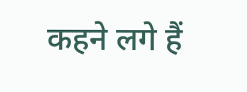कहने लगे हैं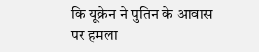कि यूक्रेन ने पुतिन के आवास पर हमला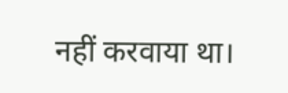नहीं करवाया था।